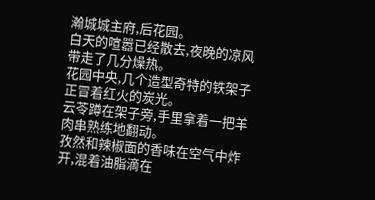瀚城城主府,后花园。
白天的喧嚣已经散去,夜晚的凉风带走了几分燥热。
花园中央,几个造型奇特的铁架子正冒着红火的炭光。
云苓蹲在架子旁,手里拿着一把羊肉串熟练地翻动。
孜然和辣椒面的香味在空气中炸开,混着油脂滴在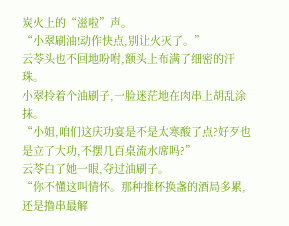炭火上的“滋啦”声。
“小翠刷油!动作快点,别让火灭了。”
云苓头也不回地吩咐,额头上布满了细密的汗珠。
小翠拎着个油刷子,一脸迷茫地在肉串上胡乱涂抹。
“小姐,咱们这庆功宴是不是太寒酸了点?好歹也是立了大功,不摆几百桌流水席吗?”
云苓白了她一眼,夺过油刷子。
“你不懂这叫情怀。那种推杯换盏的酒局多累,还是撸串最解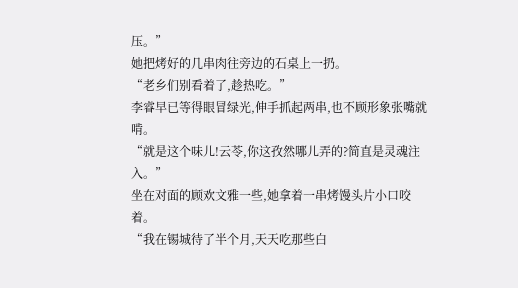压。”
她把烤好的几串肉往旁边的石桌上一扔。
“老乡们别看着了,趁热吃。”
李睿早已等得眼冒绿光,伸手抓起两串,也不顾形象张嘴就啃。
“就是这个味儿!云苓,你这孜然哪儿弄的?简直是灵魂注入。”
坐在对面的顾欢文雅一些,她拿着一串烤馒头片小口咬着。
“我在锡城待了半个月,天天吃那些白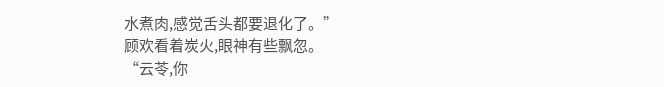水煮肉,感觉舌头都要退化了。”
顾欢看着炭火,眼神有些飘忽。
“云苓,你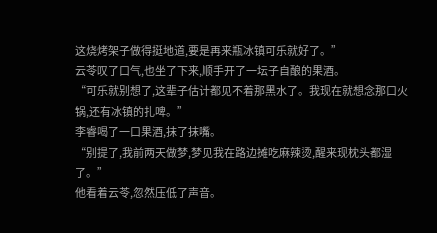这烧烤架子做得挺地道,要是再来瓶冰镇可乐就好了。”
云苓叹了口气,也坐了下来,顺手开了一坛子自酿的果酒。
“可乐就别想了,这辈子估计都见不着那黑水了。我现在就想念那口火锅,还有冰镇的扎啤。”
李睿喝了一口果酒,抹了抹嘴。
“别提了,我前两天做梦,梦见我在路边摊吃麻辣烫,醒来现枕头都湿了。”
他看着云苓,忽然压低了声音。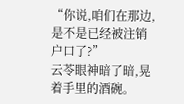“你说,咱们在那边,是不是已经被注销户口了?”
云苓眼神暗了暗,晃着手里的酒碗。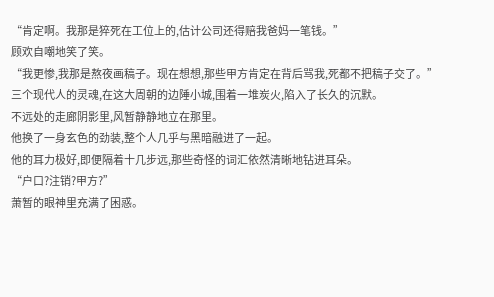“肯定啊。我那是猝死在工位上的,估计公司还得赔我爸妈一笔钱。”
顾欢自嘲地笑了笑。
“我更惨,我那是熬夜画稿子。现在想想,那些甲方肯定在背后骂我,死都不把稿子交了。”
三个现代人的灵魂,在这大周朝的边陲小城,围着一堆炭火,陷入了长久的沉默。
不远处的走廊阴影里,风暂静静地立在那里。
他换了一身玄色的劲装,整个人几乎与黑暗融进了一起。
他的耳力极好,即便隔着十几步远,那些奇怪的词汇依然清晰地钻进耳朵。
“户口?注销?甲方?”
萧暂的眼神里充满了困惑。